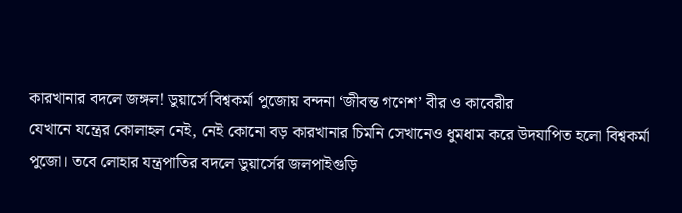কারখানার বদলে জঙ্গল! ডুয়ার্সে বিশ্বকর্মা পুজোয় বন্দনা ‘জীবন্ত গণেশ’ বীর ও কাবেরীর
যেখানে যন্ত্রের কোলাহল নেই, নেই কোনো বড় কারখানার চিমনি সেখানেও ধুমধাম করে উদযাপিত হলো বিশ্বকর্মা পুজো। তবে লোহার যন্ত্রপাতির বদলে ডুয়ার্সের জলপাইগুড়ি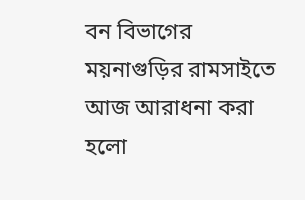বন বিভাগের ময়নাগুড়ির রামসাইতে আজ আরাধনা করা হলো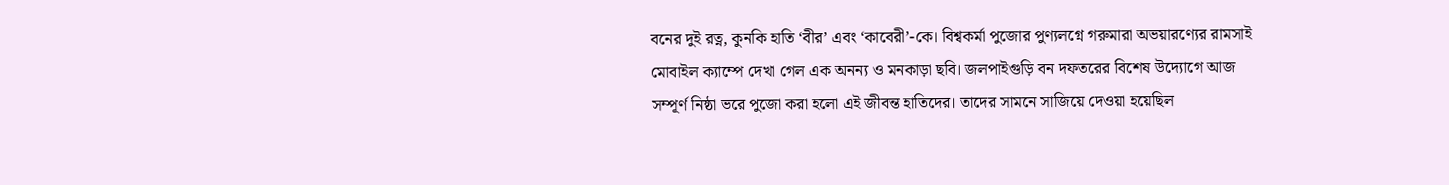বনের দুই রত্ন, কুনকি হাতি ‘বীর’ এবং ‘কাবেরী’-কে। বিশ্বকর্মা পুজোর পুণ্যলগ্নে গরুমারা অভয়ারণ্যের রামসাই মোবাইল ক্যাম্পে দেখা গেল এক অনন্য ও মনকাড়া ছবি। জলপাইগুড়ি বন দফতরের বিশেষ উদ্যোগে আজ সম্পূর্ণ নিষ্ঠা ভরে পুজো করা হলো এই জীবন্ত হাতিদের। তাদের সামনে সাজিয়ে দেওয়া হয়েছিল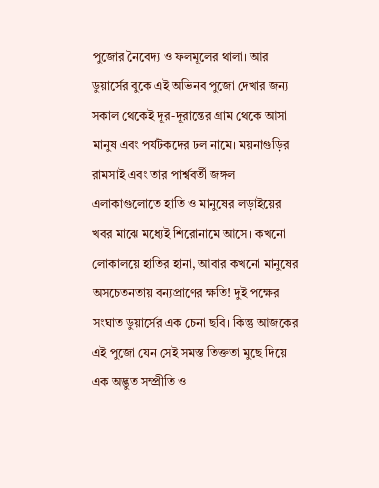পুজোর নৈবেদ্য ও ফলমূলের থালা। আর ডুয়ার্সের বুকে এই অভিনব পুজো দেখার জন্য সকাল থেকেই দূর-দূরান্তের গ্রাম থেকে আসা মানুষ এবং পর্যটকদের ঢল নামে। ময়নাগুড়ির রামসাই এবং তার পার্শ্ববর্তী জঙ্গল এলাকাগুলোতে হাতি ও মানুষের লড়াইয়ের খবর মাঝে মধ্যেই শিরোনামে আসে। কখনো লোকালয়ে হাতির হানা, আবার কখনো মানুষের অসচেতনতায় বন্যপ্রাণের ক্ষতি! দুই পক্ষের সংঘাত ডুয়ার্সের এক চেনা ছবি। কিন্তু আজকের এই পুজো যেন সেই সমস্ত তিক্ততা মুছে দিয়ে এক অদ্ভুত সম্প্রীতি ও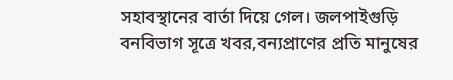সহাবস্থানের বার্তা দিয়ে গেল। জলপাইগুড়ি বনবিভাগ সূত্রে খবর,বন্যপ্রাণের প্রতি মানুষের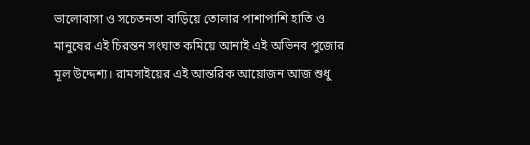ভালোবাসা ও সচেতনতা বাড়িয়ে তোলার পাশাপাশি হাতি ও মানুষের এই চিরন্তন সংঘাত কমিয়ে আনাই এই অভিনব পুজোর মূল উদ্দেশ্য। রামসাইয়ের এই আন্তরিক আয়োজন আজ শুধু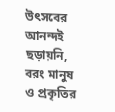উৎসবের আনন্দই ছড়ায়নি, বরং মানুষ ও প্রকৃতির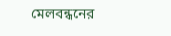মেলবন্ধনের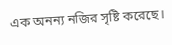এক অনন্য নজির সৃষ্টি করেছে।